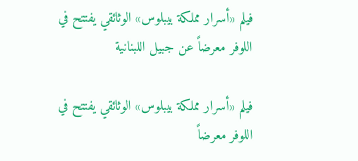فيلم «أسرار مملكة بيبلوس» الوثائقي يفتتح في اللوفر معرضاً عن جبيل اللبنانية

فيلم «أسرار مملكة بيبلوس» الوثائقي يفتتح في اللوفر معرضاً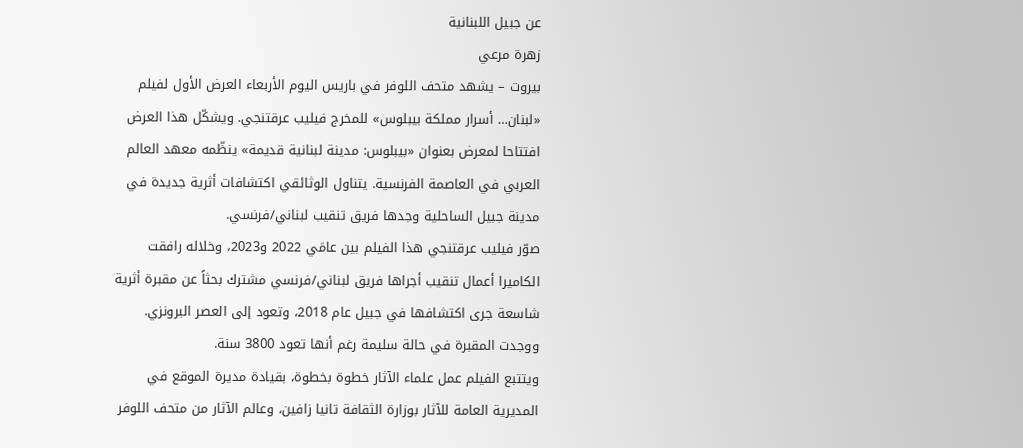عن جبيل اللبنانية
زهرة مرعي
بيروت – يشهد متحف اللوفر في باريس اليوم الأربعاء العرض الأول لفيلم «لبنان… أسرار مملكة بيبلوس» للمخرج فيليب عرقتنجي. ويشكّل هذا العرض افتتاحا لمعرض بعنوان «بيبلوس: مدينة لبنانية قديمة» ينظّمه معهد العالم العربي في العاصمة الفرنسية. يتناول الوثائقي اكتشافات أثرية جديدة في مدينة جبيل الساحلية وجدها فريق تنقيب لبناني/فرنسي.
صوّر فيليب عرقتنجي هذا الفيلم بين عامَي 2022 و2023، وخلاله رافقت الكاميرا أعمال تنقيب أجراها فريق لبناني/فرنسي مشترك بحثاً عن مقبرة أثرية شاسعة جرى اكتشافها في جبيل عام 2018، وتعود إلى العصر البرونزي. ووجدت المقبرة في حالة سليمة رغم أنها تعود 3800 سنة.
ويتتبع الفيلم عمل علماء الآثار خطوة بخطوة، بقيادة مديرة الموقع في المديرية العامة للآثار بوزارة الثقافة تانيا زافين، وعالم الآثار من متحف اللوفر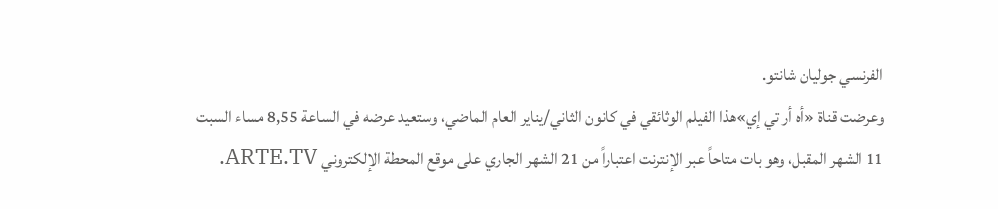الفرنسي جوليان شانتو.
وعرضت قناة «أه أر تي إي»هذا الفيلم الوثائقي في كانون الثاني/يناير العام الماضي، وستعيد عرضه في الساعة 8,55 مساء السبت 11 الشهر المقبل، وهو بات متاحاً عبر الإنترنت اعتباراً من 21 الشهر الجاري على موقع المحطة الإلكتروني ARTE.TV.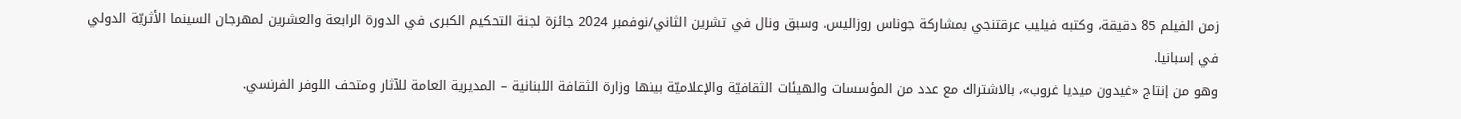زمن الفيلم 85 دقيقة، وكتبه فيليب عرقتنجي بمشاركة جوناس روزاليس. وسبق ونال في تشرين الثاني/نوفمبر 2024 جائزة لجنة التحكيم الكبرى في الدورة الرابعة والعشرين لمهرجان السينما الأثريّة الدولي في إسبانيا.
وهو من إنتاج «غيدون ميديا غروب»، بالاشتراك مع عدد من المؤسسات والهيئات الثقافيّة والإعلاميّة بينها وزارة الثقافة اللبنانية – المديرية العامة للآثار ومتحف اللوفر الفرنسي.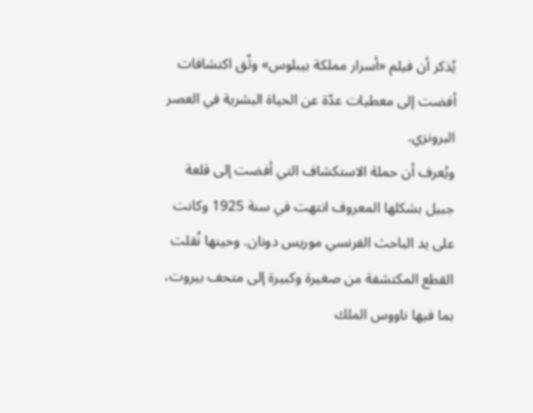يُذكر أن فيلم «أسرار مملكة بيبلوس» وثّق اكتشافات أفضت إلى معطيات عدّة عن الحياة البشرية في العصر البرونزي.
ويُعرف أن حملة الاستكشاف التي أفضت إلى قلعة جبيل بشكلها المعروف انتهت في سنة 1925 وكانت على يد الباحث الفرنسي موريس دونان. وحينها نُقلت القطع المكتشفة من صغيرة وكبيرة إلى متحف بيروت، بما فيها ناووس الملك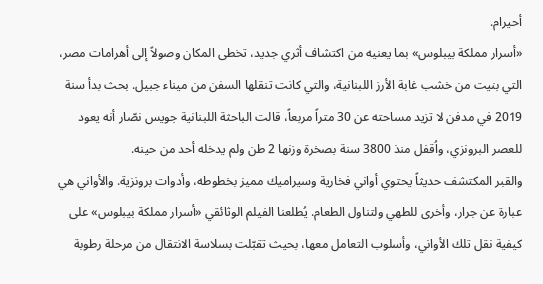أحيرام.
«أسرار مملكة بيبلوس» بما يعنيه من اكتشاف أثري جديد، تخطى المكان وصولاً إلى أهرامات مصر، التي بنيت من خشب غابة الأرز اللبنانية، والتي كانت تنقلها السفن من ميناء جبيل. بحث بدأ سنة 2019 في مدفن لا تزيد مساحته عن 30 متراً مربعاً، قالت الباحثة اللبنانية جويس نصّار أنه يعود للعصر البرونزي، واُقفل منذ 3800 سنة بصخرة وزنها 2 طن ولم يدخله أحد من حينه.
والقبر المكتشف حديثاً يحتوي أواني فخارية وسيراميك مميز بخطوطه، وأدوات برونزية. والأواني هي عبارة عن جرار، وأخرى للطهي ولتناول الطعام. يُطلعنا الفيلم الوثائقي «أسرار مملكة بيبلوس» على كيفية نقل تلك الأواني، وأسلوب التعامل معها، بحيث تقبّلت بسلاسة الانتقال من مرحلة رطوبة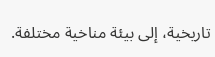تاريخية، إلى بيئة مناخية مختلفة.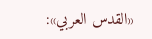«القدس العربي»: